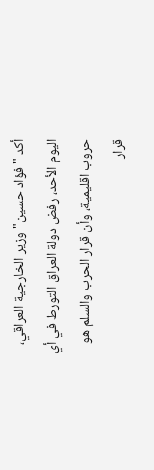أكد " فؤاد حسين" وزير الخارجية العراقي، اليوم الأحد، رفض دولة العراق التورط في أي حروب اقليمية، وأن قرار الحرب والسلم هو قرار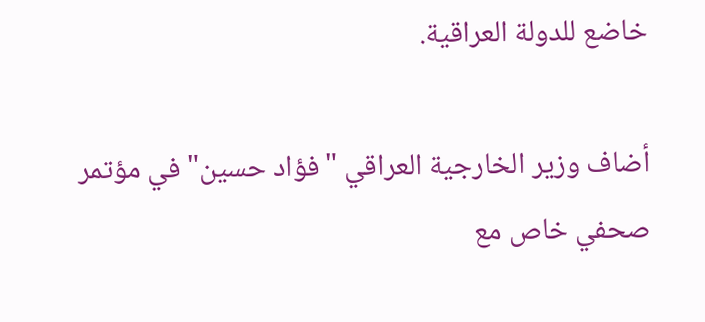خاضع للدولة العراقية.

أضاف وزير الخارجية العراقي "فؤاد حسين" في مؤتمر صحفي خاص مع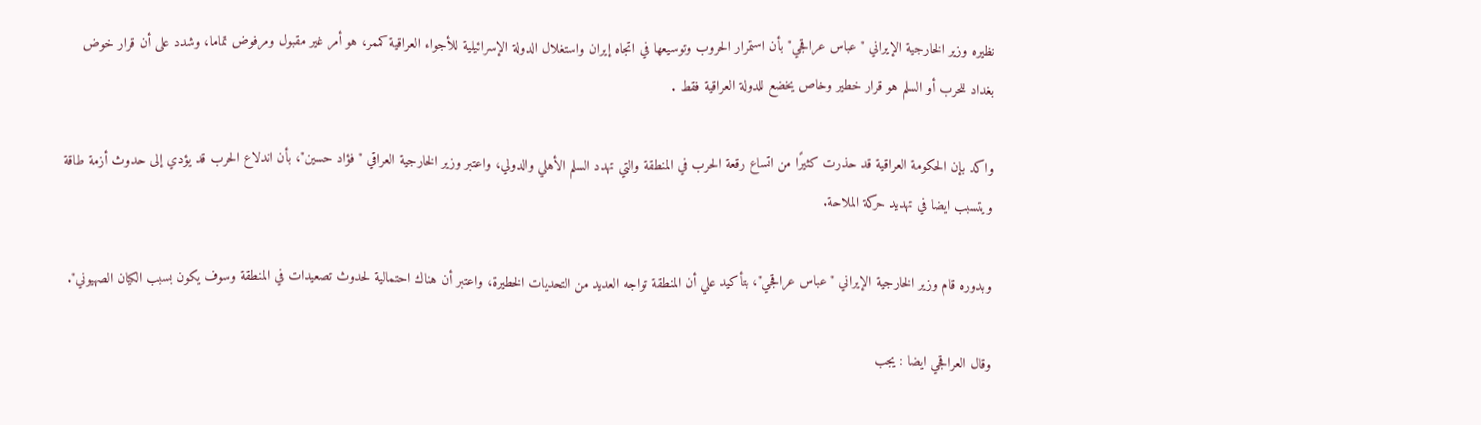نظيره وزير الخارجية الإيراني "عباس عراقجي" بأن استمرار الحروب وتوسيعها في اتجاه إيران واستغلال الدولة الإسرائيلية للأجواء العراقية كممر، هو أمر غير مقبول ومرفوض تماما، وشدد على أن قرار خوض بغداد للحرب أو السلم هو قرار خطير وخاص يخضع للدولة العراقية فقط .

واكد بإن الحكومة العراقية قد حذرت كثيرًا من اتساع رقعة الحرب في المنطقة والتي تهدد السلم الأهلي والدولي، واعتبر وزير الخارجية العراقي "فؤاد حسين"، بأن اندلاع الحرب قد يؤدي إلى حدوث أزمة طاقة ويتسبب ايضا في تهديد حركة الملاحة.

وبدوره قام وزير الخارجية الإيراني "عباس عراقجي"، بتأكيد علي أن المنطقة تواجه العديد من التحديات الخطيرة، واعتبر أن هناك احتمالية لحدوث تصعيدات في المنطقة وسوف يكون بسبب الكيان الصهيوني".

وقال العراقجي ايضا : يجب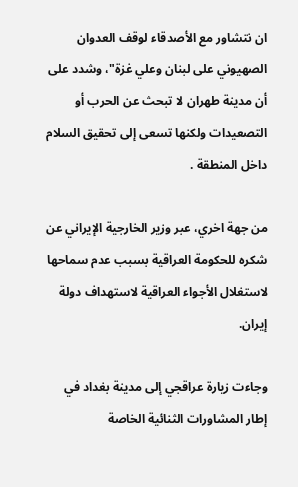ان نتشاور مع الأصدقاء لوقف العدوان الصهيوني على لبنان وعلي غزة"، وشدد على أن مدينة طهران لا تبحث عن الحرب أو التصعيدات ولكنها تسعى إلى تحقيق السلام داخل المنطقة .

من جهة اخري، عبر وزير الخارجية الإيراني عن شكره للحكومة العراقية بسبب عدم سماحها لاستغلال الأجواء العراقية لاستهداف دولة إيران.

وجاءت زيارة عراقجي إلى مدينة بغداد في إطار المشاورات الثنائية الخاصة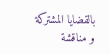بالقضايا المشتركة و مناقشة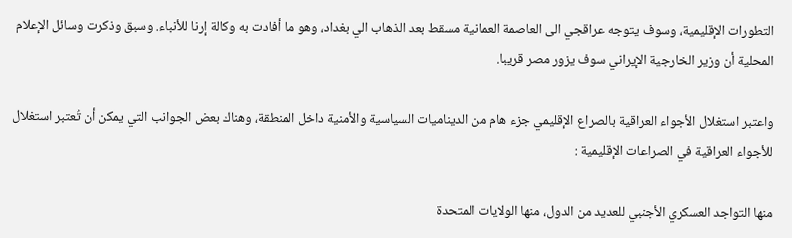التطورات الإقليمية، وسوف يتوجه عراقجي الى العاصمة العمانية مسقط بعد الذهاب الي بغداد، وهو ما أفادت به وكالة إرنا للأنباء. وسبق وذكرت وسائل الإعلام المحلية أن وزير الخارجية الإيراني سوف يزور مصر قريبا.

واعتبر استغلال الأجواء العراقية بالصراع الإقليمي جزء هام من الديناميات السياسية والأمنية داخل المنطقة، وهناك بعض الجوانب التي يمكن أن تُعتبر استغلال للأجواء العراقية في الصراعات الإقليمية :

منها التواجد العسكري الأجنبي للعديد من الدول، منها الولايات المتحدة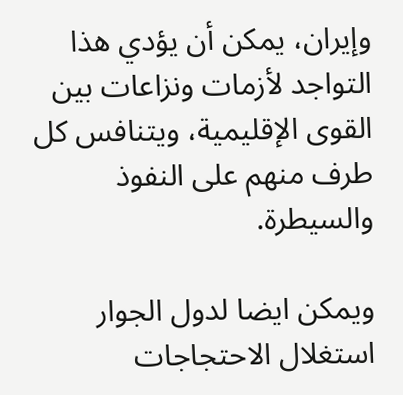وإيران، يمكن أن يؤدي هذا التواجد لأزمات ونزاعات بين القوى الإقليمية، ويتنافس كل طرف منهم على النفوذ والسيطرة.

ويمكن ايضا لدول الجوار استغلال الاحتجاجات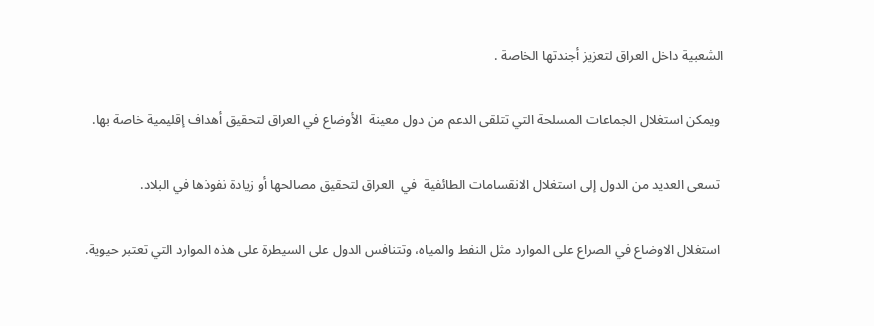الشعبية داخل العراق لتعزيز أجندتها الخاصة .

 ويمكن استغلال الجماعات المسلحة التي تتلقى الدعم من دول معينة  الأوضاع في العراق لتحقيق أهداف إقليمية خاصة بها.

 تسعى العديد من الدول إلى استغلال الانقسامات الطائفية  في  العراق لتحقيق مصالحها أو زيادة نفوذها في البلاد.

 استغلال الاوضاع في الصراع على الموارد مثل النفط والمياه، وتتنافس الدول على السيطرة على هذه الموارد التي تعتبر حيوية.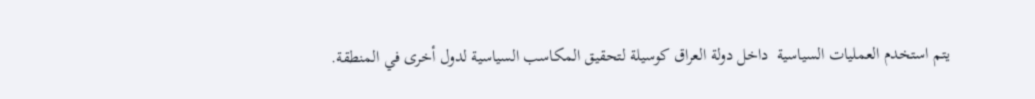يتم استخدم العمليات السياسية  داخل دولة العراق كوسيلة لتحقيق المكاسب السياسية لدول أخرى في المنطقة.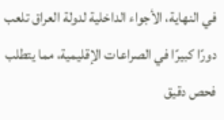في النهاية، الأجواء الداخلية لدولة العراق تلعب دورًا كبيرًا في الصراعات الإقليمية، مما يتطلب فحص دقيق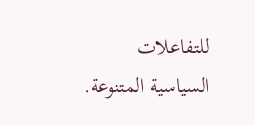للتفاعلات السياسية المتنوعة.